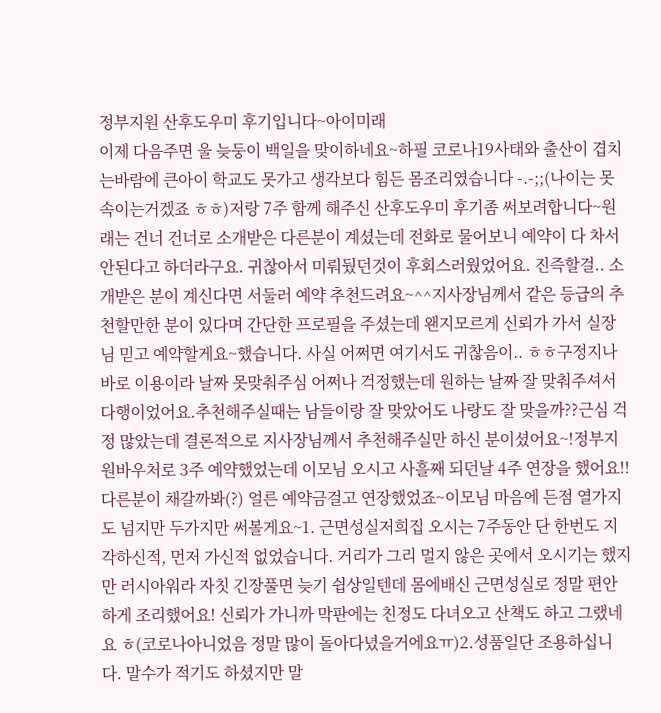정부지원 산후도우미 후기입니다~아이미래
이제 다음주면 울 늦둥이 백일을 맞이하네요~하필 코로나19사태와 출산이 겹치는바람에 큰아이 학교도 못가고 생각보다 힘든 몸조리였습니다 -.-;;(나이는 못 속이는거겠죠 ㅎㅎ)저랑 7주 함께 해주신 산후도우미 후기좀 써보려합니다~원래는 건너 건너로 소개받은 다른분이 계셨는데 전화로 물어보니 예약이 다 차서 안된다고 하더라구요. 귀찮아서 미뤄뒀던것이 후회스러웠었어요. 진즉할걸.. 소개받은 분이 계신다면 서둘러 예약 추천드려요~^^지사장님께서 같은 등급의 추천할만한 분이 있다며 간단한 프로필을 주셨는데 왠지모르게 신뢰가 가서 실장님 믿고 예약할게요~했습니다. 사실 어쩌면 여기서도 귀찮음이.. ㅎㅎ구정지나 바로 이용이라 날짜 못맞춰주심 어쩌나 걱정했는데 원하는 날짜 잘 맞춰주셔서 다행이었어요.추천해주실때는 남들이랑 잘 맞았어도 나랑도 잘 맞을까??근심 걱정 많았는데 결론적으로 지사장님께서 추천해주실만 하신 분이셨어요~!정부지원바우처로 3주 예약했었는데 이모님 오시고 사흘째 되던날 4주 연장을 했어요!! 다른분이 채갈까봐(?) 얼른 예약금걸고 연장했었죠~이모님 마음에 든점 열가지도 넘지만 두가지만 써볼게요~1. 근면성실저희집 오시는 7주동안 단 한번도 지각하신적, 먼저 가신적 없었습니다. 거리가 그리 멀지 않은 곳에서 오시기는 했지만 러시아워라 자칫 긴장풀면 늦기 쉽상일텐데 몸에배신 근면성실로 정말 편안하게 조리했어요! 신뢰가 가니까 막판에는 친정도 다녀오고 산책도 하고 그랬네요 ㅎ(코로나아니었음 정말 많이 돌아다녔을거에요ㅠ)2.성품일단 조용하십니다. 말수가 적기도 하셨지만 말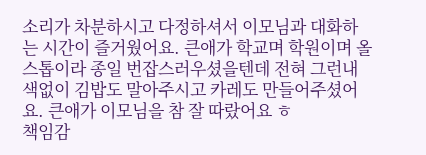소리가 차분하시고 다정하셔서 이모님과 대화하는 시간이 즐거웠어요. 큰애가 학교며 학원이며 올스톱이라 종일 번잡스러우셨을텐데 전혀 그런내색없이 김밥도 말아주시고 카레도 만들어주셨어요. 큰애가 이모님을 참 잘 따랐어요 ㅎ
책임감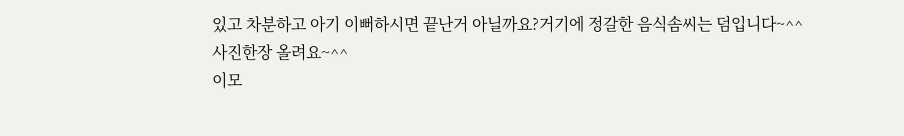있고 차분하고 아기 이뻐하시면 끝난거 아닐까요?거기에 정갈한 음식솜씨는 덤입니다~^^
사진한장 올려요~^^
이모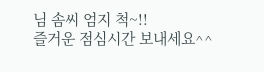님 솜씨 엄지 척~!!
즐거운 점심시간 보내세요^^